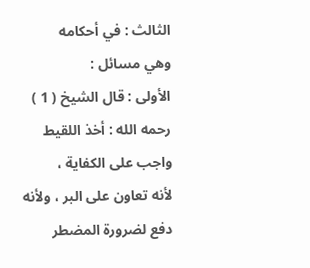الثالث : في أحكامه
وهي مسائل :
الأولى : قال الشيخ ( 1 ) رحمه الله : أخذ اللقيط واجب على الكفاية ،
لأنه تعاون على البر ، ولأنه دفع لضرورة المضطر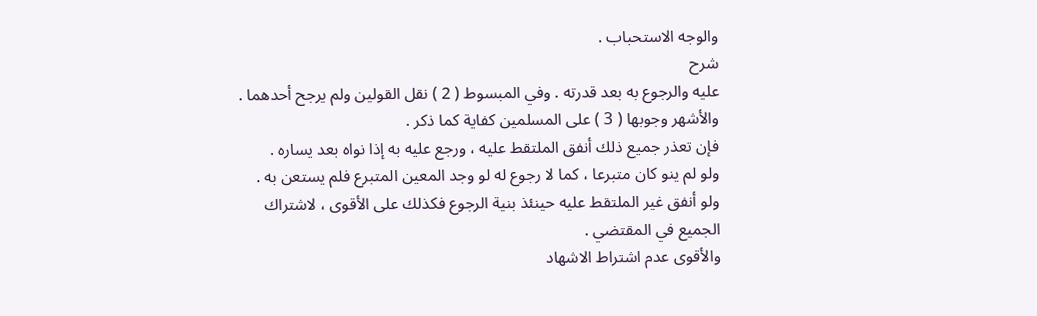والوجه الاستحباب .
شرح
عليه والرجوع به بعد قدرته . وفي المبسوط ( 2 ) نقل القولين ولم يرجح أحدهما .
والأشهر وجوبها ( 3 ) على المسلمين كفاية كما ذكر .
فإن تعذر جميع ذلك أنفق الملتقط عليه ، ورجع عليه به إذا نواه بعد يساره .
ولو لم ينو كان متبرعا ، كما لا رجوع له لو وجد المعين المتبرع فلم يستعن به .
ولو أنفق غير الملتقط عليه حينئذ بنية الرجوع فكذلك على الأقوى ، لاشتراك
الجميع في المقتضي .
والأقوى عدم اشتراط الاشهاد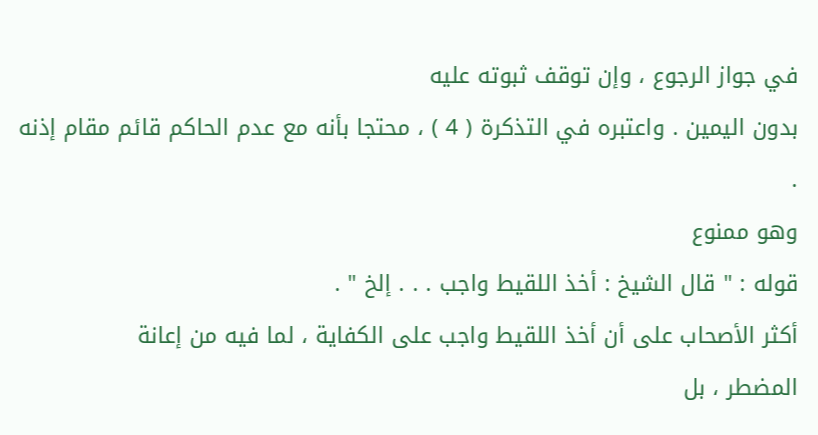في جواز الرجوع ، وإن توقف ثبوته عليه
بدون اليمين . واعتبره في التذكرة ( 4 ) ، محتجا بأنه مع عدم الحاكم قائم مقام إذنه .
وهو ممنوع
قوله : " قال الشيخ : أخذ اللقيط واجب . . . إلخ " .
أكثر الأصحاب على أن أخذ اللقيط واجب على الكفاية ، لما فيه من إعانة
المضطر ، بل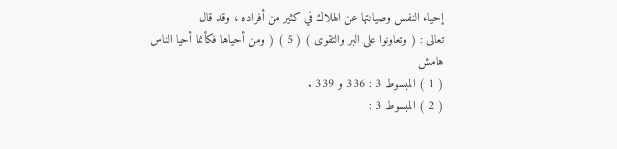إحياء النفس وصيانتها عن الهلاك في كثير من أفراده ، وقد قال
تعالى : ( وتعاونوا على البر والتقوى ) ( 5 ) ( ومن أحياها فكأنما أحيا الناس
هامش
( 1 ) المبسوط 3 : 336 و 339 .
( 2 ) المبسوط 3 :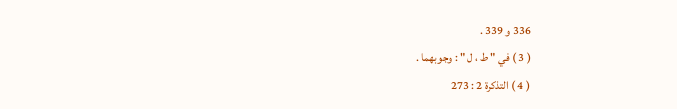336 و 339 .
( 3 ) في " ط ، ل " : وجوبهما .
( 4 ) التذكرة 2 : 273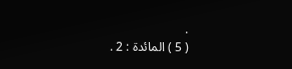.
( 5 ) المائدة : 2 .